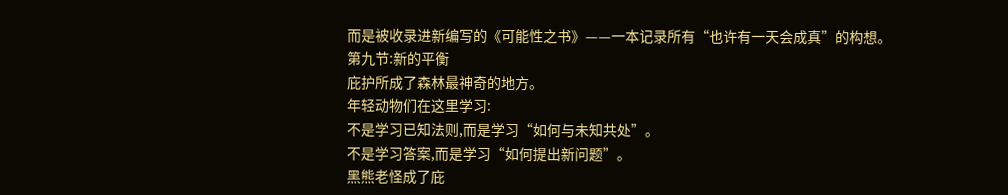而是被收录进新编写的《可能性之书》——一本记录所有“也许有一天会成真”的构想。
第九节:新的平衡
庇护所成了森林最神奇的地方。
年轻动物们在这里学习:
不是学习已知法则,而是学习“如何与未知共处”。
不是学习答案,而是学习“如何提出新问题”。
黑熊老怪成了庇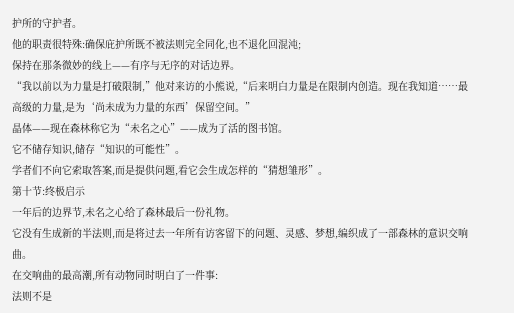护所的守护者。
他的职责很特殊:确保庇护所既不被法则完全同化,也不退化回混沌;
保持在那条微妙的线上——有序与无序的对话边界。
“我以前以为力量是打破限制,”他对来访的小熊说,“后来明白力量是在限制内创造。现在我知道……最高级的力量,是为‘尚未成为力量的东西’保留空间。”
晶体——现在森林称它为“未名之心”——成为了活的图书馆。
它不储存知识,储存“知识的可能性”。
学者们不向它索取答案,而是提供问题,看它会生成怎样的“猜想雏形”。
第十节:终极启示
一年后的边界节,未名之心给了森林最后一份礼物。
它没有生成新的半法则,而是将过去一年所有访客留下的问题、灵感、梦想,编织成了一部森林的意识交响曲。
在交响曲的最高潮,所有动物同时明白了一件事:
法则不是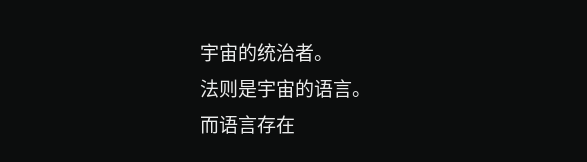宇宙的统治者。
法则是宇宙的语言。
而语言存在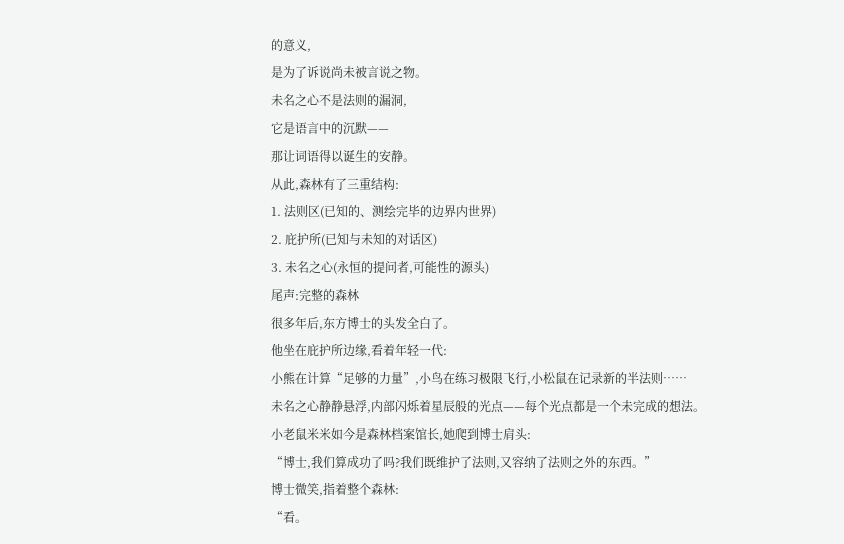的意义,
是为了诉说尚未被言说之物。
未名之心不是法则的漏洞,
它是语言中的沉默——
那让词语得以诞生的安静。
从此,森林有了三重结构:
1. 法则区(已知的、测绘完毕的边界内世界)
2. 庇护所(已知与未知的对话区)
3. 未名之心(永恒的提问者,可能性的源头)
尾声:完整的森林
很多年后,东方博士的头发全白了。
他坐在庇护所边缘,看着年轻一代:
小熊在计算“足够的力量”,小鸟在练习极限飞行,小松鼠在记录新的半法则……
未名之心静静悬浮,内部闪烁着星辰般的光点——每个光点都是一个未完成的想法。
小老鼠米米如今是森林档案馆长,她爬到博士肩头:
“博士,我们算成功了吗?我们既维护了法则,又容纳了法则之外的东西。”
博士微笑,指着整个森林:
“看。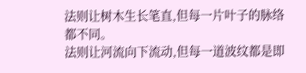法则让树木生长笔直,但每一片叶子的脉络都不同。
法则让河流向下流动,但每一道波纹都是即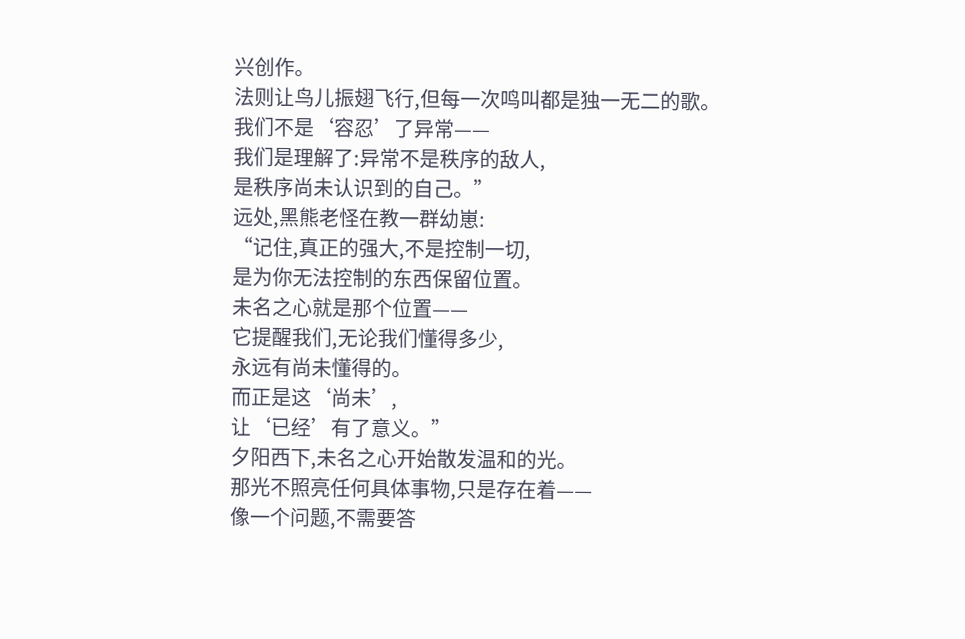兴创作。
法则让鸟儿振翅飞行,但每一次鸣叫都是独一无二的歌。
我们不是‘容忍’了异常——
我们是理解了:异常不是秩序的敌人,
是秩序尚未认识到的自己。”
远处,黑熊老怪在教一群幼崽:
“记住,真正的强大,不是控制一切,
是为你无法控制的东西保留位置。
未名之心就是那个位置——
它提醒我们,无论我们懂得多少,
永远有尚未懂得的。
而正是这‘尚未’,
让‘已经’有了意义。”
夕阳西下,未名之心开始散发温和的光。
那光不照亮任何具体事物,只是存在着——
像一个问题,不需要答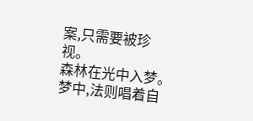案,只需要被珍视。
森林在光中入梦。
梦中,法则唱着自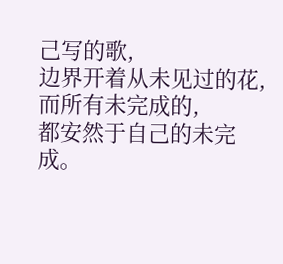己写的歌,
边界开着从未见过的花,
而所有未完成的,
都安然于自己的未完成。